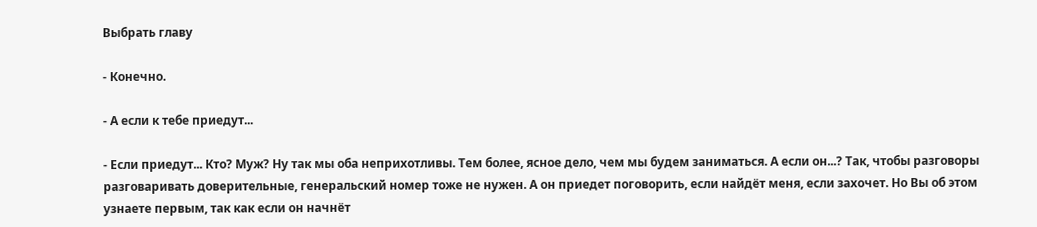Выбрать главу

- Конечно.

- А если к тебе приедут...

- Если приедут... Кто? Муж? Ну так мы оба неприхотливы. Тем более, ясное дело, чем мы будем заниматься. А если он...? Так, чтобы разговоры разговаривать доверительные, генеральский номер тоже не нужен. А он приедет поговорить, если найдёт меня, если захочет. Но Вы об этом узнаете первым, так как если он начнёт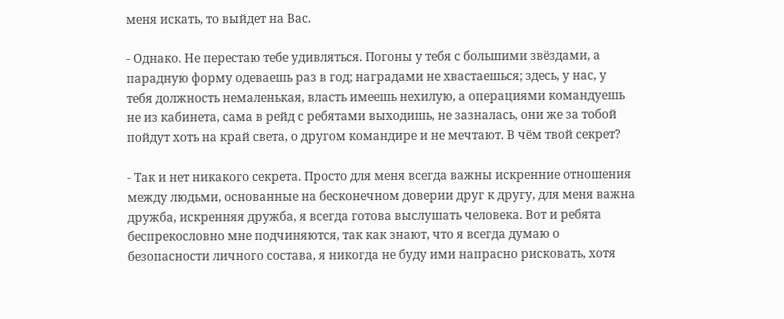меня искать, то выйдет на Вас.

- Однако. Не перестаю тебе удивляться. Погоны у тебя с большими звёздами, а парадную форму одеваешь раз в год; наградами не хвастаешься; здесь, у нас, у тебя должность немаленькая, власть имеешь нехилую, а операциями командуешь не из кабинета, сама в рейд с ребятами выходишь, не зазналась, они же за тобой пойдут хоть на край света, о другом командире и не мечтают. В чём твой секрет?

- Так и нет никакого секрета. Просто для меня всегда важны искренние отношения между людьми, основанные на бесконечном доверии друг к другу, для меня важна дружба, искренняя дружба, я всегда готова выслушать человека. Вот и ребята беспрекословно мне подчиняются, так как знают, что я всегда думаю о безопасности личного состава, я никогда не буду ими напрасно рисковать, хотя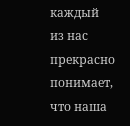каждый из нас прекрасно понимает, что наша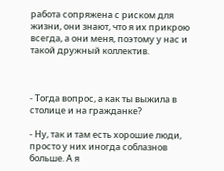работа сопряжена с риском для жизни, они знают, что я их прикрою всегда, а они меня, поэтому у нас и такой дружный коллектив.



- Тогда вопрос, а как ты выжила в столице и на гражданке?

- Ну, так и там есть хорошие люди, просто у них иногда соблазнов больше. А я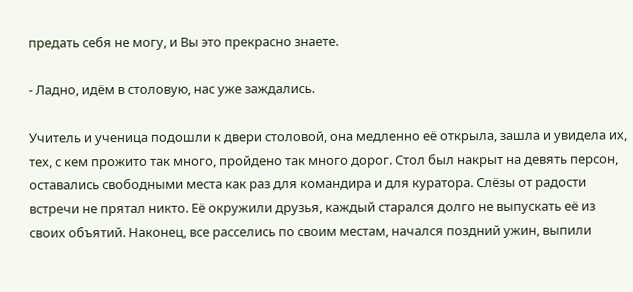предать себя не могу, и Вы это прекрасно знаете.

- Ладно, идём в столовую, нас уже заждались.

Учитель и ученица подошли к двери столовой, она медленно её открыла, зашла и увидела их, тех, с кем прожито так много, пройдено так много дорог. Стол был накрыт на девять персон, оставались свободными места как раз для командира и для куратора. Слёзы от радости встречи не прятал никто. Её окружили друзья, каждый старался долго не выпускать её из своих объятий. Наконец, все расселись по своим местам, начался поздний ужин, выпили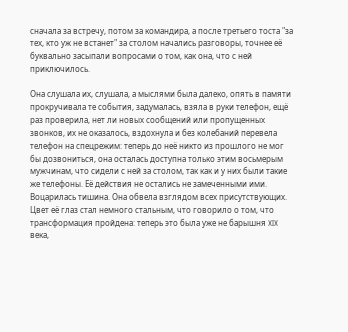сначала за встречу, потом за командира, а после третьего тоста "за тех, кто уж не встанет" за столом начались разговоры, точнее её буквально засыпали вопросами о том, как она, что с ней приключилось.

Она слушала их, слушала, а мыслями была далеко, опять в памяти прокручивала те события, задумалась, взяла в руки телефон, ещё раз проверила, нет ли новых сообщений или пропущенных звонков, их не оказалось, вздохнула и без колебаний перевела телефон на спецрежим: теперь до неё никто из прошлого не мог бы дозвониться, она осталась доступна только этим восьмерым мужчинам, что сидели с ней за столом, так как и у них были такие же телефоны. Её действия не остались не замеченными ими. Воцарилась тишина. Она обвела взглядом всех присутствующих. Цвет её глаз стал немного стальным, что говорило о том, что трансформация пройдена: теперь это была уже не барышня XIX века,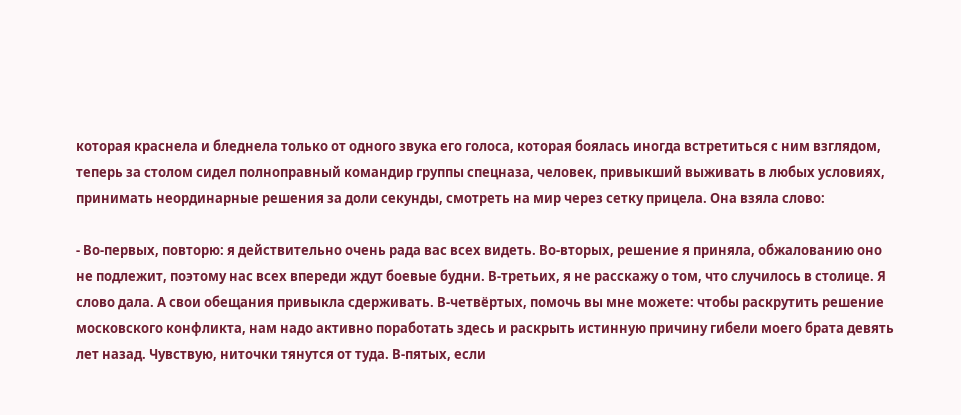которая краснела и бледнела только от одного звука его голоса, которая боялась иногда встретиться с ним взглядом, теперь за столом сидел полноправный командир группы спецназа, человек, привыкший выживать в любых условиях, принимать неординарные решения за доли секунды, смотреть на мир через сетку прицела. Она взяла слово:

- Во-первых, повторю: я действительно очень рада вас всех видеть. Во-вторых, решение я приняла, обжалованию оно не подлежит, поэтому нас всех впереди ждут боевые будни. В-третьих, я не расскажу о том, что случилось в столице. Я слово дала. А свои обещания привыкла сдерживать. В-четвёртых, помочь вы мне можете: чтобы раскрутить решение московского конфликта, нам надо активно поработать здесь и раскрыть истинную причину гибели моего брата девять лет назад. Чувствую, ниточки тянутся от туда. В-пятых, если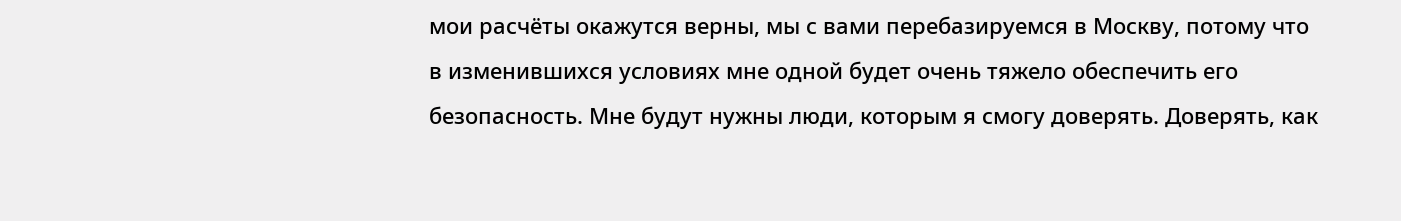мои расчёты окажутся верны, мы с вами перебазируемся в Москву, потому что в изменившихся условиях мне одной будет очень тяжело обеспечить его безопасность. Мне будут нужны люди, которым я смогу доверять. Доверять, как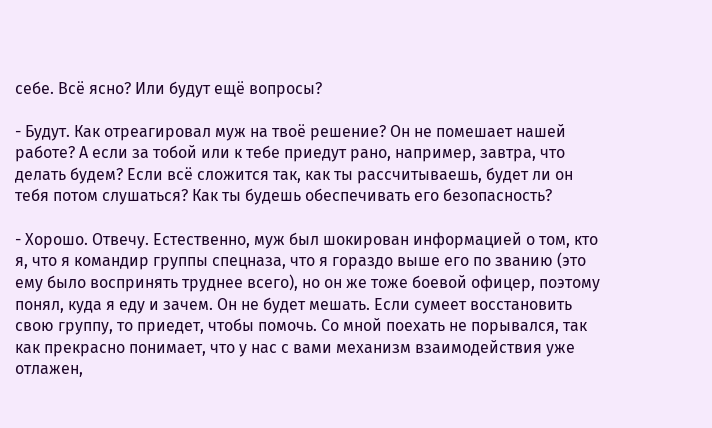себе. Всё ясно? Или будут ещё вопросы?

- Будут. Как отреагировал муж на твоё решение? Он не помешает нашей работе? А если за тобой или к тебе приедут рано, например, завтра, что делать будем? Если всё сложится так, как ты рассчитываешь, будет ли он тебя потом слушаться? Как ты будешь обеспечивать его безопасность?

- Хорошо. Отвечу. Естественно, муж был шокирован информацией о том, кто я, что я командир группы спецназа, что я гораздо выше его по званию (это ему было воспринять труднее всего), но он же тоже боевой офицер, поэтому понял, куда я еду и зачем. Он не будет мешать. Если сумеет восстановить свою группу, то приедет, чтобы помочь. Со мной поехать не порывался, так как прекрасно понимает, что у нас с вами механизм взаимодействия уже отлажен,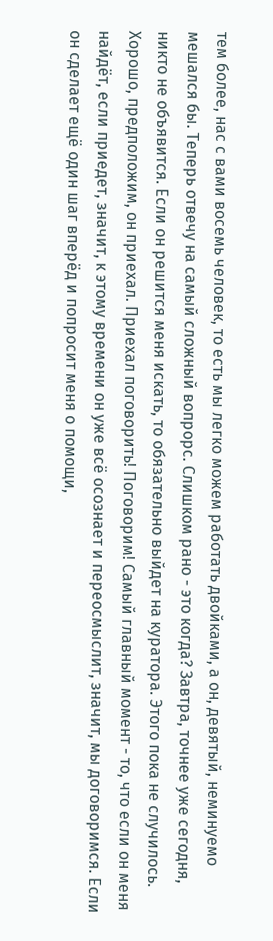тем более, нас с вами восемь человек, то есть мы легко можем работать двойками, а он, девятый, неминуемо мешался бы. Теперь отвечу на самый сложный вопрорс. Слишком рано - это когда? Завтра, точнее уже сегодня, никто не объявится. Если он решится меня искать, то обязательно выйдет на куратора. Этого пока не случилось. Хорошо, предположим, он приехал. Приехал поговорить! Поговорим! Самый главный момент - то, что если он меня найдёт, если приедет, значит, к этому времени он уже всё осознает и переосмыслит, значит, мы договоримся. Если он сделает ещё один шаг вперёд и попросит меня о помощи,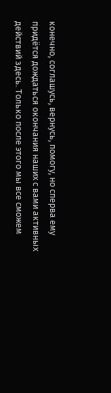конечно, соглашусь, вернусь, помогу, но сперва ему придётся дождаться окончания наших с вами активных действий здесь. Только после этого мы все сможем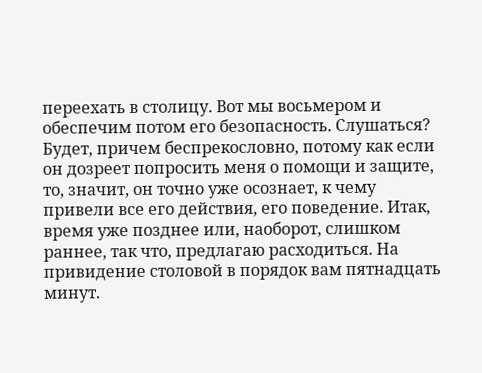переехать в столицу. Вот мы восьмером и обеспечим потом его безопасность. Слушаться? Будет, причем беспрекословно, потому как если он дозреет попросить меня о помощи и защите, то, значит, он точно уже осознает, к чему привели все его действия, его поведение. Итак, время уже позднее или, наоборот, слишком раннее, так что, предлагаю расходиться. На привидение столовой в порядок вам пятнадцать минут.